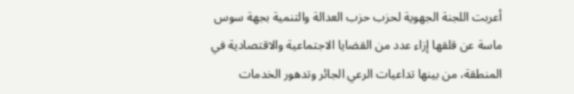أعربت اللجنة الجهوية لحزب حزب العدالة والتنمية بجهة سوس ماسة عن قلقها إزاء عدد من القضايا الاجتماعية والاقتصادية في المنطقة، من بينها تداعيات الرعي الجائر وتدهور الخدمات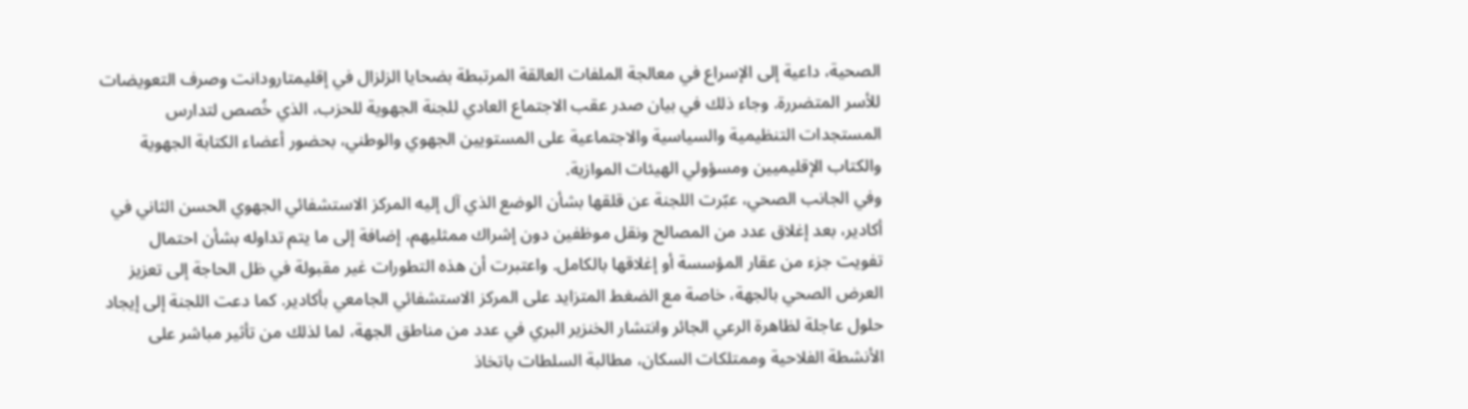الصحية، داعية إلى الإسراع في معالجة الملفات العالقة المرتبطة بضحايا الزلزال في إقليمتارودانت وصرف التعويضات للأسر المتضررة. وجاء ذلك في بيان صدر عقب الاجتماع العادي للجنة الجهوية للحزب، الذي خُصص لتدارس المستجدات التنظيمية والسياسية والاجتماعية على المستويين الجهوي والوطني، بحضور أعضاء الكتابة الجهوية والكتاب الإقليميين ومسؤولي الهيئات الموازية.
وفي الجانب الصحي، عبّرت اللجنة عن قلقها بشأن الوضع الذي آل إليه المركز الاستشفائي الجهوي الحسن الثاني في أكادير، بعد إغلاق عدد من المصالح ونقل موظفين دون إشراك ممثليهم، إضافة إلى ما يتم تداوله بشأن احتمال تفويت جزء من عقار المؤسسة أو إغلاقها بالكامل. واعتبرت أن هذه التطورات غير مقبولة في ظل الحاجة إلى تعزيز العرض الصحي بالجهة، خاصة مع الضغط المتزايد على المركز الاستشفائي الجامعي بأكادير. كما دعت اللجنة إلى إيجاد حلول عاجلة لظاهرة الرعي الجائر وانتشار الخنزير البري في عدد من مناطق الجهة، لما لذلك من تأثير مباشر على الأنشطة الفلاحية وممتلكات السكان، مطالبة السلطات باتخاذ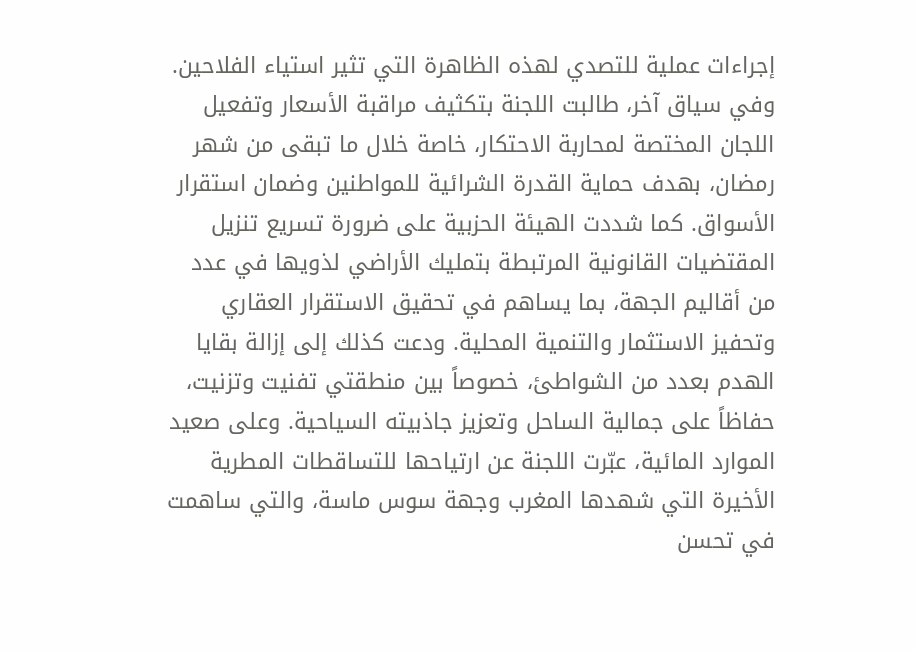إجراءات عملية للتصدي لهذه الظاهرة التي تثير استياء الفلاحين. وفي سياق آخر، طالبت اللجنة بتكثيف مراقبة الأسعار وتفعيل اللجان المختصة لمحاربة الاحتكار، خاصة خلال ما تبقى من شهر رمضان، بهدف حماية القدرة الشرائية للمواطنين وضمان استقرار الأسواق. كما شددت الهيئة الحزبية على ضرورة تسريع تنزيل المقتضيات القانونية المرتبطة بتمليك الأراضي لذويها في عدد من أقاليم الجهة، بما يساهم في تحقيق الاستقرار العقاري وتحفيز الاستثمار والتنمية المحلية. ودعت كذلك إلى إزالة بقايا الهدم بعدد من الشواطئ، خصوصاً بين منطقتي تفنيت وتزنيت، حفاظاً على جمالية الساحل وتعزيز جاذبيته السياحية. وعلى صعيد الموارد المائية، عبّرت اللجنة عن ارتياحها للتساقطات المطرية الأخيرة التي شهدها المغرب وجهة سوس ماسة، والتي ساهمت في تحسن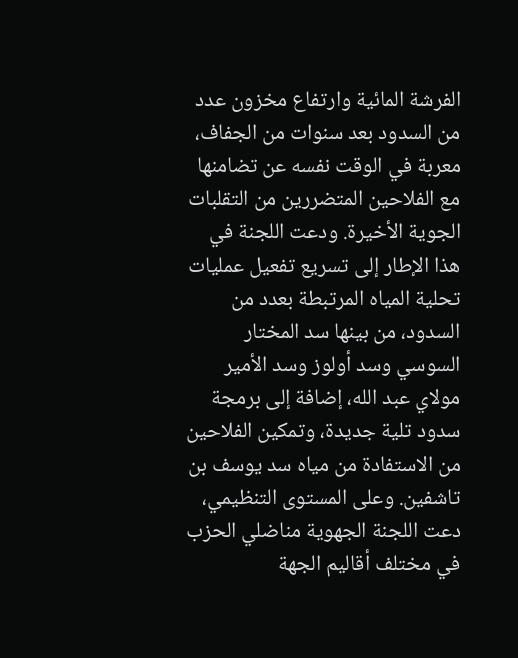الفرشة المائية وارتفاع مخزون عدد من السدود بعد سنوات من الجفاف، معربة في الوقت نفسه عن تضامنها مع الفلاحين المتضررين من التقلبات الجوية الأخيرة. ودعت اللجنة في هذا الإطار إلى تسريع تفعيل عمليات تحلية المياه المرتبطة بعدد من السدود، من بينها سد المختار السوسي وسد أولوز وسد الأمير مولاي عبد الله، إضافة إلى برمجة سدود تلية جديدة، وتمكين الفلاحين من الاستفادة من مياه سد يوسف بن تاشفين. وعلى المستوى التنظيمي، دعت اللجنة الجهوية مناضلي الحزب في مختلف أقاليم الجهة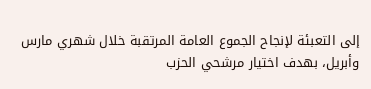إلى التعبئة لإنجاح الجموع العامة المرتقبة خلال شهري مارس وأبريل، بهدف اختيار مرشحي الحزب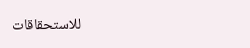للاستحقاقات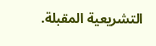التشريعية المقبلة.